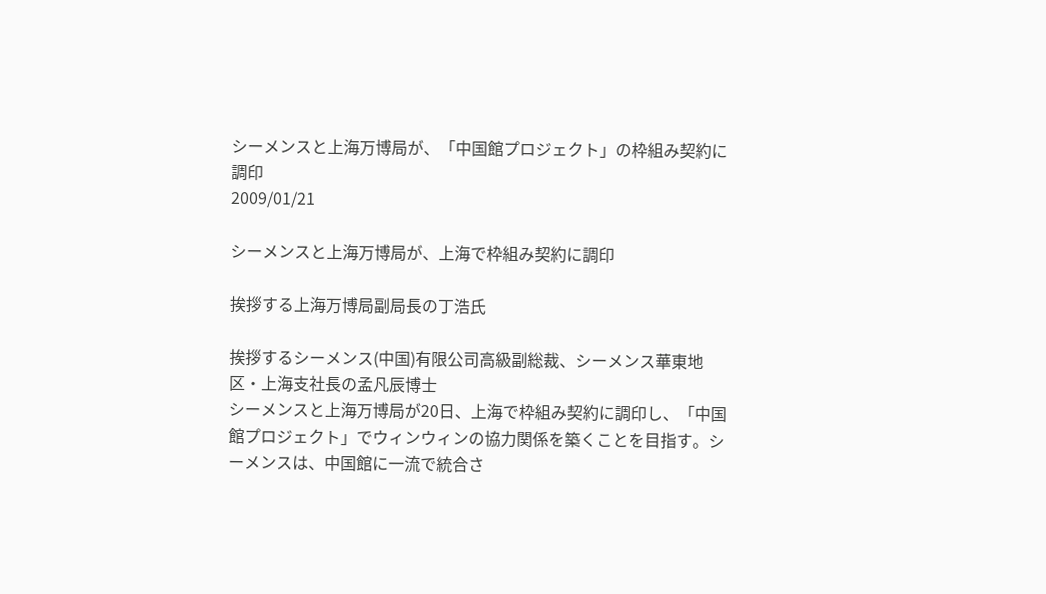シーメンスと上海万博局が、「中国館プロジェクト」の枠組み契約に調印
2009/01/21

シーメンスと上海万博局が、上海で枠組み契約に調印

挨拶する上海万博局副局長の丁浩氏

挨拶するシーメンス(中国)有限公司高級副総裁、シーメンス華東地区・上海支社長の孟凡辰博士
シーメンスと上海万博局が20日、上海で枠組み契約に調印し、「中国館プロジェクト」でウィンウィンの協力関係を築くことを目指す。シーメンスは、中国館に一流で統合さ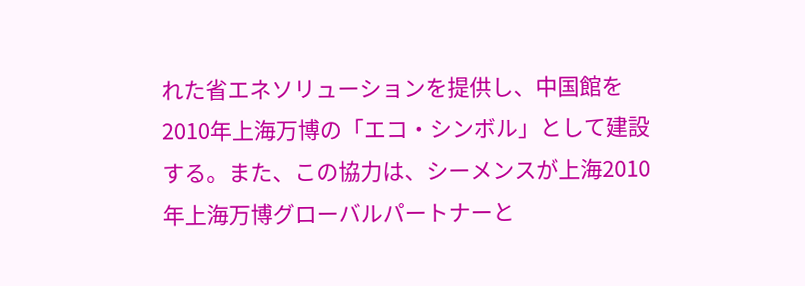れた省エネソリューションを提供し、中国館を2010年上海万博の「エコ・シンボル」として建設する。また、この協力は、シーメンスが上海2010年上海万博グローバルパートナーと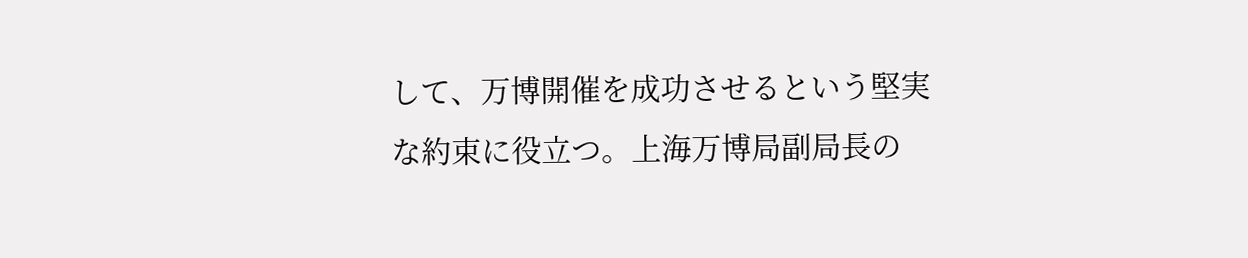して、万博開催を成功させるという堅実な約束に役立つ。上海万博局副局長の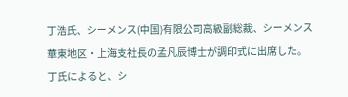丁浩氏、シーメンス(中国)有限公司高級副総裁、シーメンス華東地区・上海支社長の孟凡辰博士が調印式に出席した。
丁氏によると、シ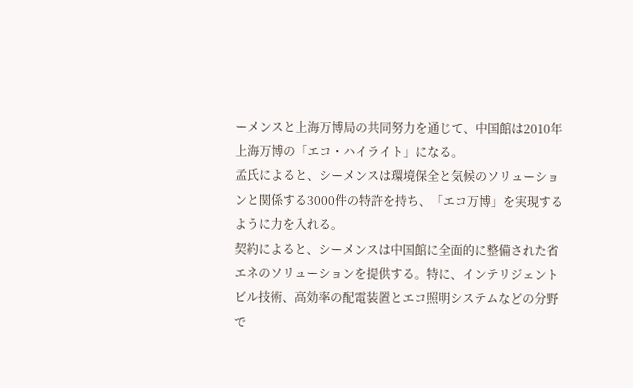ーメンスと上海万博局の共同努力を通じて、中国館は2010年上海万博の「エコ・ハイライト」になる。
孟氏によると、シーメンスは環境保全と気候のソリューションと関係する3000件の特許を持ち、「エコ万博」を実現するように力を入れる。
契約によると、シーメンスは中国館に全面的に整備された省エネのソリューションを提供する。特に、インテリジェントビル技術、高効率の配電装置とエコ照明システムなどの分野で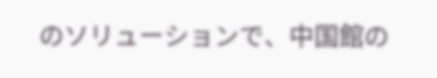のソリューションで、中国館の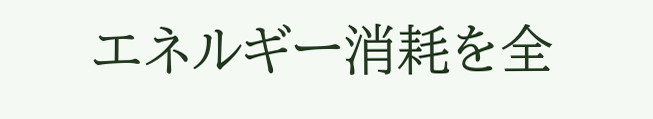エネルギー消耗を全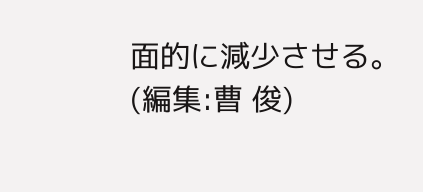面的に減少させる。
(編集:曹 俊)